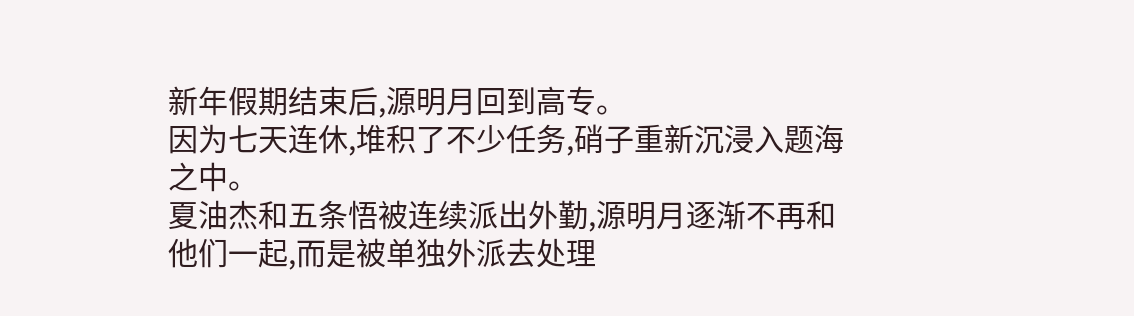新年假期结束后,源明月回到高专。
因为七天连休,堆积了不少任务,硝子重新沉浸入题海之中。
夏油杰和五条悟被连续派出外勤,源明月逐渐不再和他们一起,而是被单独外派去处理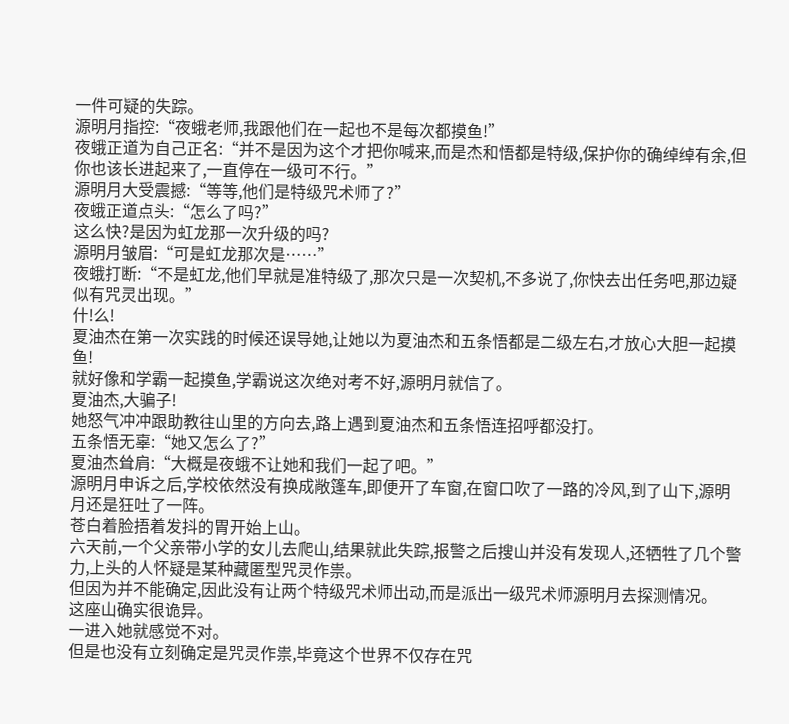一件可疑的失踪。
源明月指控:“夜蛾老师,我跟他们在一起也不是每次都摸鱼!”
夜蛾正道为自己正名:“并不是因为这个才把你喊来,而是杰和悟都是特级,保护你的确绰绰有余,但你也该长进起来了,一直停在一级可不行。”
源明月大受震撼:“等等,他们是特级咒术师了?”
夜蛾正道点头:“怎么了吗?”
这么快?是因为虹龙那一次升级的吗?
源明月皱眉:“可是虹龙那次是……”
夜蛾打断:“不是虹龙,他们早就是准特级了,那次只是一次契机,不多说了,你快去出任务吧,那边疑似有咒灵出现。”
什!么!
夏油杰在第一次实践的时候还误导她,让她以为夏油杰和五条悟都是二级左右,才放心大胆一起摸鱼!
就好像和学霸一起摸鱼,学霸说这次绝对考不好,源明月就信了。
夏油杰,大骗子!
她怒气冲冲跟助教往山里的方向去,路上遇到夏油杰和五条悟连招呼都没打。
五条悟无辜:“她又怎么了?”
夏油杰耸肩:“大概是夜蛾不让她和我们一起了吧。”
源明月申诉之后,学校依然没有换成敞篷车,即便开了车窗,在窗口吹了一路的冷风,到了山下,源明月还是狂吐了一阵。
苍白着脸捂着发抖的胃开始上山。
六天前,一个父亲带小学的女儿去爬山,结果就此失踪,报警之后搜山并没有发现人,还牺牲了几个警力,上头的人怀疑是某种藏匿型咒灵作祟。
但因为并不能确定,因此没有让两个特级咒术师出动,而是派出一级咒术师源明月去探测情况。
这座山确实很诡异。
一进入她就感觉不对。
但是也没有立刻确定是咒灵作祟,毕竟这个世界不仅存在咒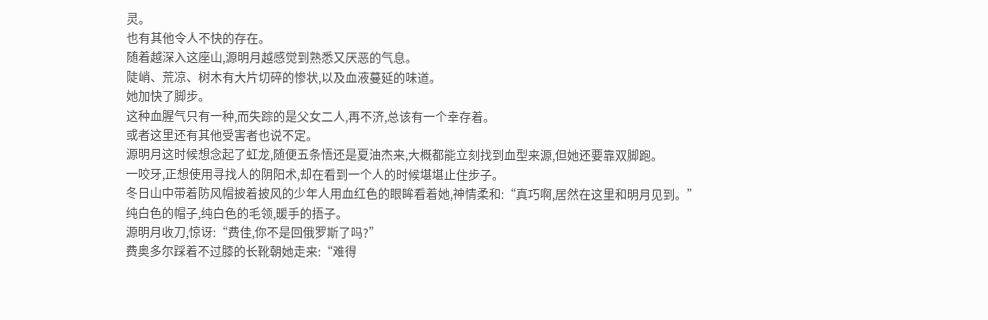灵。
也有其他令人不快的存在。
随着越深入这座山,源明月越感觉到熟悉又厌恶的气息。
陡峭、荒凉、树木有大片切碎的惨状,以及血液蔓延的味道。
她加快了脚步。
这种血腥气只有一种,而失踪的是父女二人,再不济,总该有一个幸存着。
或者这里还有其他受害者也说不定。
源明月这时候想念起了虹龙,随便五条悟还是夏油杰来,大概都能立刻找到血型来源,但她还要靠双脚跑。
一咬牙,正想使用寻找人的阴阳术,却在看到一个人的时候堪堪止住步子。
冬日山中带着防风帽披着披风的少年人用血红色的眼眸看着她,神情柔和:“真巧啊,居然在这里和明月见到。”
纯白色的帽子,纯白色的毛领,暖手的捂子。
源明月收刀,惊讶:“费佳,你不是回俄罗斯了吗?”
费奥多尔踩着不过膝的长靴朝她走来:“难得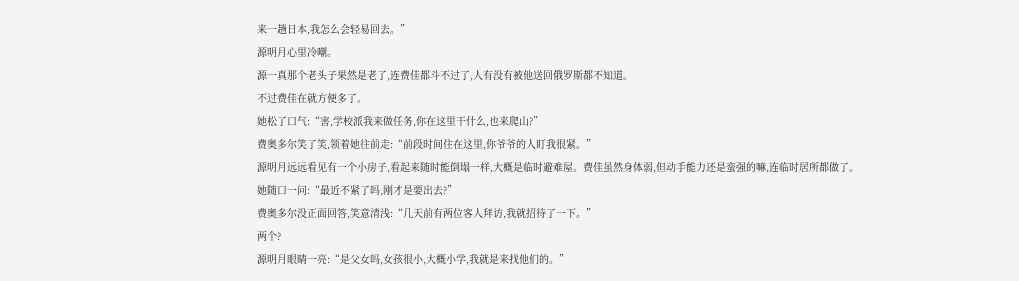来一趟日本,我怎么会轻易回去。”
源明月心里冷嘲。
源一真那个老头子果然是老了,连费佳都斗不过了,人有没有被他送回俄罗斯都不知道。
不过费佳在就方便多了。
她松了口气:“害,学校派我来做任务,你在这里干什么,也来爬山?”
费奥多尔笑了笑,领着她往前走:“前段时间住在这里,你爷爷的人盯我很紧。”
源明月远远看见有一个小房子,看起来随时能倒塌一样,大概是临时避难屋。费佳虽然身体弱,但动手能力还是蛮强的嘛,连临时居所都做了。
她随口一问:“最近不紧了吗,刚才是要出去?”
费奥多尔没正面回答,笑意清浅:“几天前有两位客人拜访,我就招待了一下。”
两个?
源明月眼睛一亮:“是父女吗,女孩很小,大概小学,我就是来找他们的。”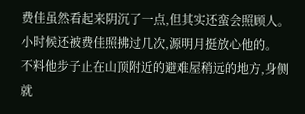费佳虽然看起来阴沉了一点,但其实还蛮会照顾人。小时候还被费佳照拂过几次,源明月挺放心他的。
不料他步子止在山顶附近的避难屋稍远的地方,身侧就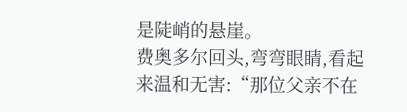是陡峭的悬崖。
费奥多尔回头,弯弯眼睛,看起来温和无害:“那位父亲不在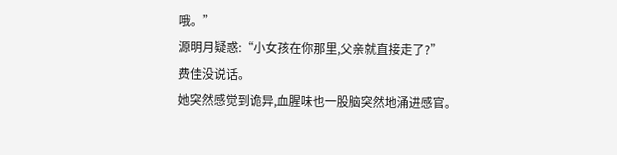哦。”
源明月疑惑:“小女孩在你那里,父亲就直接走了?”
费佳没说话。
她突然感觉到诡异,血腥味也一股脑突然地涌进感官。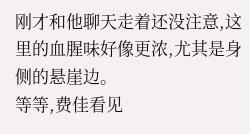刚才和他聊天走着还没注意,这里的血腥味好像更浓,尤其是身侧的悬崖边。
等等,费佳看见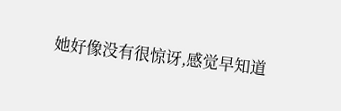她好像没有很惊讶,感觉早知道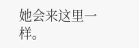她会来这里一样。